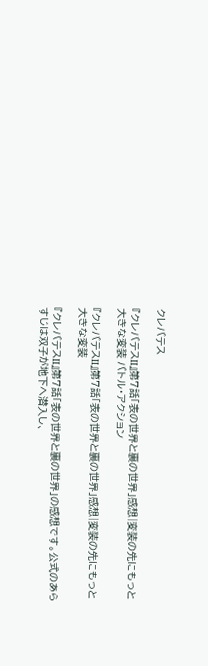クレバテス

『クレバテスII』第7話「表の世界と裏の世界」感想|変装の先にもっと大きな変装 バトル・アクション

『クレバテスII』第7話「表の世界と裏の世界」感想|変装の先にもっと大きな変装

『クレバテスII』第7話「表の世界と裏の世界」の感想です。公式のあらすじは双子が地下へ潜入し、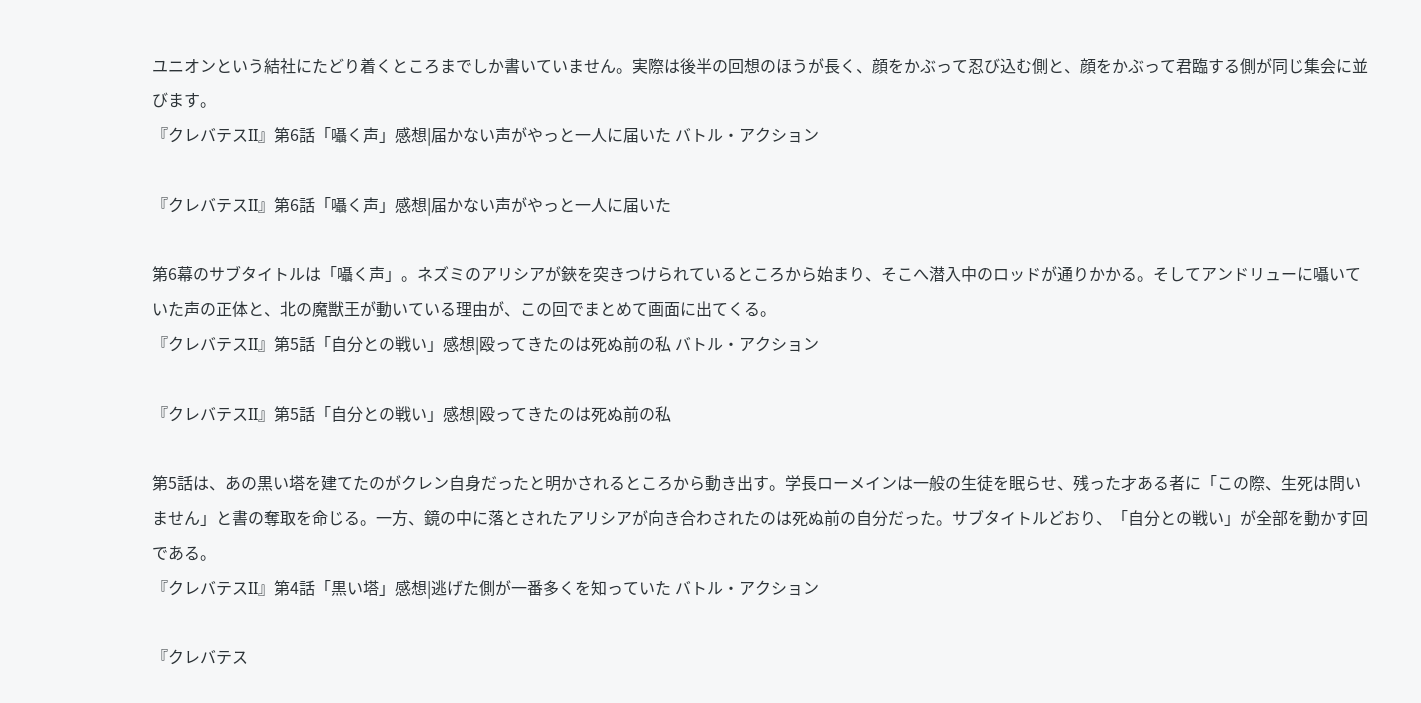ユニオンという結社にたどり着くところまでしか書いていません。実際は後半の回想のほうが長く、顔をかぶって忍び込む側と、顔をかぶって君臨する側が同じ集会に並びます。
『クレバテスII』第6話「囁く声」感想|届かない声がやっと一人に届いた バトル・アクション

『クレバテスII』第6話「囁く声」感想|届かない声がやっと一人に届いた

第6幕のサブタイトルは「囁く声」。ネズミのアリシアが鋏を突きつけられているところから始まり、そこへ潜入中のロッドが通りかかる。そしてアンドリューに囁いていた声の正体と、北の魔獣王が動いている理由が、この回でまとめて画面に出てくる。
『クレバテスII』第5話「自分との戦い」感想|殴ってきたのは死ぬ前の私 バトル・アクション

『クレバテスII』第5話「自分との戦い」感想|殴ってきたのは死ぬ前の私

第5話は、あの黒い塔を建てたのがクレン自身だったと明かされるところから動き出す。学長ローメインは一般の生徒を眠らせ、残った才ある者に「この際、生死は問いません」と書の奪取を命じる。一方、鏡の中に落とされたアリシアが向き合わされたのは死ぬ前の自分だった。サブタイトルどおり、「自分との戦い」が全部を動かす回である。
『クレバテスII』第4話「黒い塔」感想|逃げた側が一番多くを知っていた バトル・アクション

『クレバテス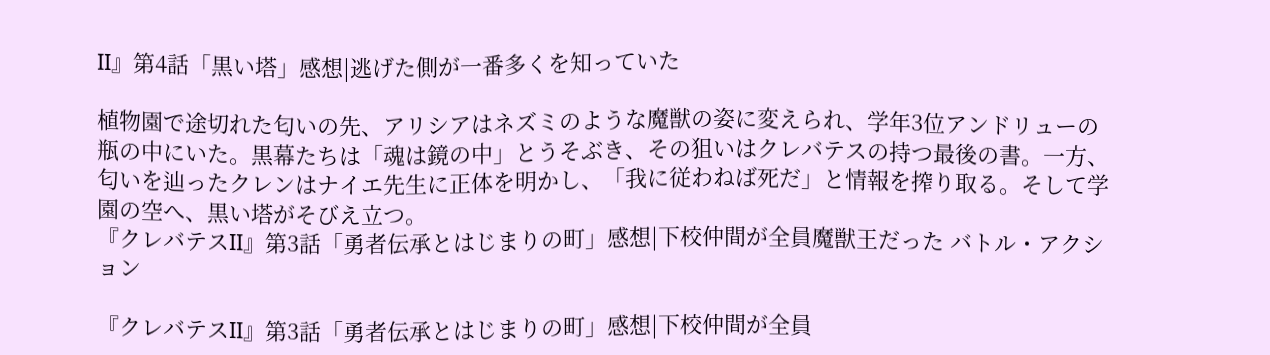II』第4話「黒い塔」感想|逃げた側が一番多くを知っていた

植物園で途切れた匂いの先、アリシアはネズミのような魔獣の姿に変えられ、学年3位アンドリューの瓶の中にいた。黒幕たちは「魂は鏡の中」とうそぶき、その狙いはクレバテスの持つ最後の書。一方、匂いを辿ったクレンはナイエ先生に正体を明かし、「我に従わねば死だ」と情報を搾り取る。そして学園の空へ、黒い塔がそびえ立つ。
『クレバテスII』第3話「勇者伝承とはじまりの町」感想|下校仲間が全員魔獣王だった バトル・アクション

『クレバテスII』第3話「勇者伝承とはじまりの町」感想|下校仲間が全員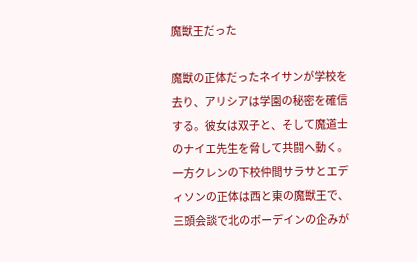魔獣王だった

魔獣の正体だったネイサンが学校を去り、アリシアは学園の秘密を確信する。彼女は双子と、そして魔道士のナイエ先生を脅して共闘へ動く。一方クレンの下校仲間サラサとエディソンの正体は西と東の魔獣王で、三頭会談で北のボーデインの企みが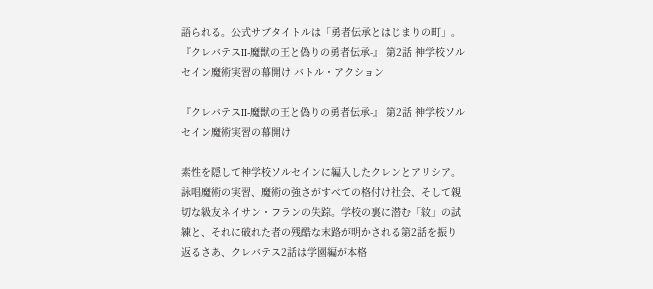語られる。公式サブタイトルは「勇者伝承とはじまりの町」。
『クレバテスII-魔獣の王と偽りの勇者伝承-』 第2話 神学校ソルセイン魔術実習の幕開け バトル・アクション

『クレバテスII-魔獣の王と偽りの勇者伝承-』 第2話 神学校ソルセイン魔術実習の幕開け

素性を隠して神学校ソルセインに編入したクレンとアリシア。詠唱魔術の実習、魔術の強さがすべての格付け社会、そして親切な級友ネイサン・フランの失踪。学校の裏に潜む「紋」の試練と、それに破れた者の残酷な末路が明かされる第2話を振り返るさあ、クレバテス2話は学園編が本格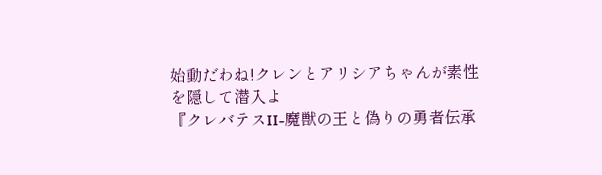始動だわね!クレンとアリシアちゃんが素性を隠して潜入よ
『クレバテスII-魔獣の王と偽りの勇者伝承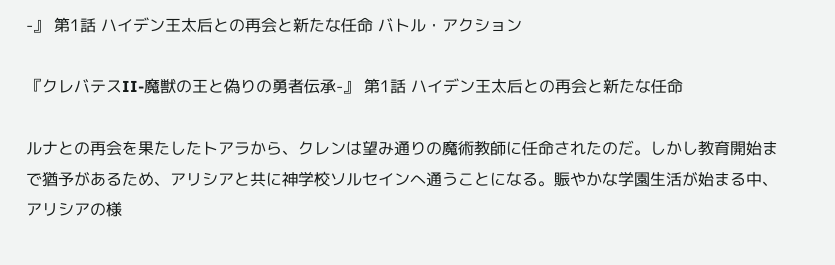-』 第1話 ハイデン王太后との再会と新たな任命 バトル・アクション

『クレバテスII-魔獣の王と偽りの勇者伝承-』 第1話 ハイデン王太后との再会と新たな任命

ルナとの再会を果たしたトアラから、クレンは望み通りの魔術教師に任命されたのだ。しかし教育開始まで猶予があるため、アリシアと共に神学校ソルセインへ通うことになる。賑やかな学園生活が始まる中、アリシアの様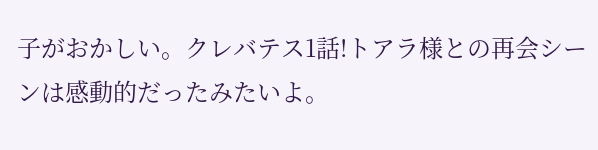子がおかしい。クレバテス1話!トアラ様との再会シーンは感動的だったみたいよ。